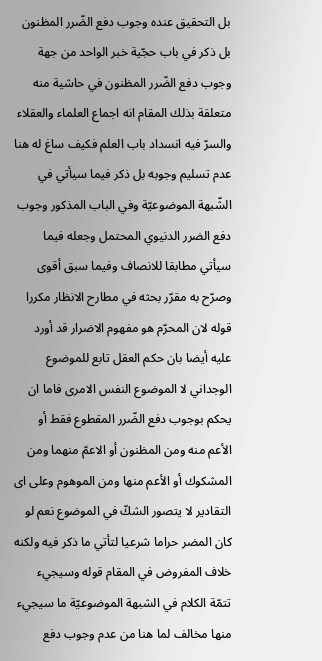بل التحقيق عنده وجوب دفع الضّرر المظنون بل ذكر في باب حجّية خبر الواحد من جهة وجوب دفع الضّرر المظنون في حاشية منه متعلقة بذلك المقام انه اجماع العلماء والعقلاء والسرّ فيه انسداد باب العلم فكيف ساغ له هنا عدم تسليم وجوبه بل ذكر فيما سيأتي في الشّبهة الموضوعيّة وفي الباب المذكور وجوب دفع الضرر الدنيوي المحتمل وجعله فيما سيأتي مطابقا للانصاف وفيما سبق أقوى وصرّح به مقرّر بحثه في مطارح الانظار مكررا قوله لان المحرّم هو مفهوم الاضرار قد أورد عليه أيضا بان حكم العقل تابع للموضوع الوجداني لا الموضوع النفس الامرى فاما ان يحكم بوجوب دفع الضّرر المقطوع فقط أو الأعم منه ومن المظنون أو الاعمّ منهما ومن المشكوك أو الأعم منها ومن الموهوم وعلى اى التقادير لا يتصور الشكّ في الموضوع نعم لو كان المضر حراما شرعيا لتأتي ما ذكر فيه ولكنه خلاف المفروض في المقام قوله وسيجيء تتمّة الكلام في الشبهة الموضوعيّة ما سيجيء منها مخالف لما هنا من عدم وجوب دفع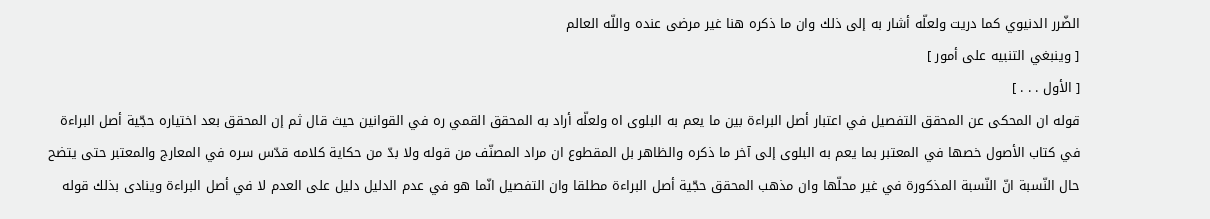الضّرر الدنيوي كما دريت ولعلّه أشار به إلى ذلك وان ما ذكره هنا غير مرضى عنده واللّه العالم
[ وينبغي التنبيه على أمور ]
[ الأول . . . ]
قوله ان المحكى عن المحقق التفصيل في اعتبار أصل البراءة بين ما يعم به البلوى اه ولعلّه أراد به المحقق القمي ره في القوانين حيث قال ثم إن المحقق بعد اختياره حجّية أصل البراءة في كتاب الأصول خصها في المعتبر بما يعم به البلوى إلى آخر ما ذكره والظاهر بل المقطوع ان مراد المصنّف من قوله ولا بدّ من حكاية كلامه قدّس سره في المعارج والمعتبر حتى يتضح حال النّسبة انّ النّسبة المذكورة في غير محلّها وان مذهب المحقق حجّية أصل البراءة مطلقا وان التفصيل انّما هو في عدم الدليل دليل على العدم لا في أصل البراءة وينادى بذلك قوله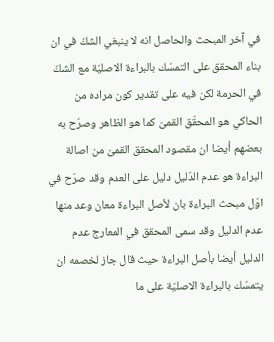في آخر المبحث والحاصل انه لا ينبغي الشكّ في ان بناء المحقق على التمسّك بالبراءة الاصليّة مع الشكّ في الحرمة لكن فيه على تقدير كون مراده من الحاكي هو المحقّق القمىّ كما هو الظاهر وصرّح به بعضهم أيضا ان مقصود المحقق القمىّ من اصالة البراءة هو عدم الدّليل دليل على العدم وقد صرّح في اوّل مبحث البراءة بان لأصل البراءة معان وعد منها عدم الدليل وقد سمى المحقق في المعارج عدم الدليل أيضا بأصل البراءة حيث قال جاز لخصمه ان يتمسّك بالبراءة الاصليّة على ما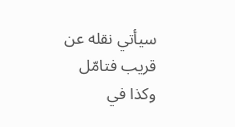سيأتي نقله عن قريب فتامّل وكذا في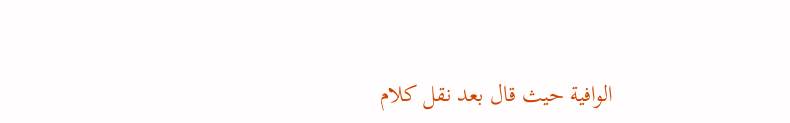الوافية حيث قال بعد نقل كلام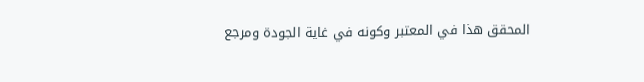المحقق هذا في المعتبر وكونه في غاية الجودة ومرجع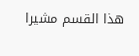هذا القسم مشيرا